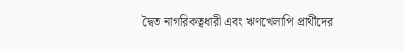দ্বৈত নাগরিকত্বধারী এবং ঋণখেলাপি প্রার্থীদের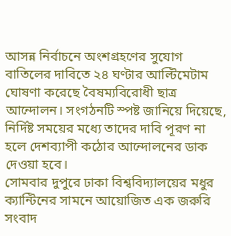আসন্ন নির্বাচনে অংশগ্রহণের সুযোগ বাতিলের দাবিতে ২৪ ঘণ্টার আল্টিমেটাম ঘোষণা করেছে বৈষম্যবিরোধী ছাত্র আন্দোলন। সংগঠনটি স্পষ্ট জানিয়ে দিয়েছে, নির্দিষ্ট সময়ের মধ্যে তাদের দাবি পূরণ না হলে দেশব্যাপী কঠোর আন্দোলনের ডাক দেওয়া হবে।
সোমবার দুপুরে ঢাকা বিশ্ববিদ্যালয়ের মধুর ক্যান্টিনের সামনে আয়োজিত এক জরুরি সংবাদ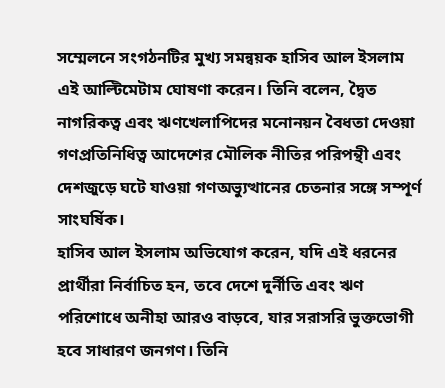সম্মেলনে সংগঠনটির মুখ্য সমন্বয়ক হাসিব আল ইসলাম এই আল্টিমেটাম ঘোষণা করেন। তিনি বলেন, দ্বৈত নাগরিকত্ব এবং ঋণখেলাপিদের মনোনয়ন বৈধতা দেওয়া গণপ্রতিনিধিত্ব আদেশের মৌলিক নীতির পরিপন্থী এবং দেশজুড়ে ঘটে যাওয়া গণঅভ্যুত্থানের চেতনার সঙ্গে সম্পূর্ণ সাংঘর্ষিক।
হাসিব আল ইসলাম অভিযোগ করেন, যদি এই ধরনের প্রার্থীরা নির্বাচিত হন, তবে দেশে দুর্নীতি এবং ঋণ পরিশোধে অনীহা আরও বাড়বে, যার সরাসরি ভুক্তভোগী হবে সাধারণ জনগণ। তিনি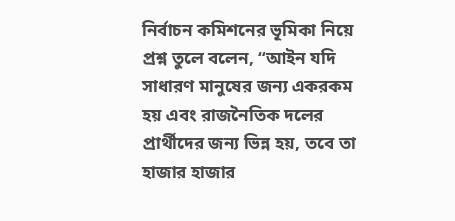নির্বাচন কমিশনের ভূমিকা নিয়ে প্রশ্ন তুলে বলেন, “আইন যদি সাধারণ মানুষের জন্য একরকম হয় এবং রাজনৈতিক দলের প্রার্থীদের জন্য ভিন্ন হয়, তবে তা হাজার হাজার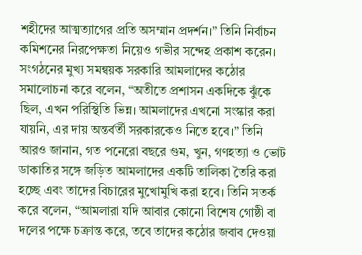শহীদের আত্মত্যাগের প্রতি অসম্মান প্রদর্শন।” তিনি নির্বাচন কমিশনের নিরপেক্ষতা নিয়েও গভীর সন্দেহ প্রকাশ করেন।
সংগঠনের মুখ্য সমন্বয়ক সরকারি আমলাদের কঠোর সমালোচনা করে বলেন, “অতীতে প্রশাসন একদিকে ঝুঁকে ছিল, এখন পরিস্থিতি ভিন্ন। আমলাদের এখনো সংস্কার করা যায়নি, এর দায় অন্তর্বর্তী সরকারকেও নিতে হবে।” তিনি আরও জানান, গত পনেরো বছরে গুম, খুন, গণহত্যা ও ভোট ডাকাতির সঙ্গে জড়িত আমলাদের একটি তালিকা তৈরি করা হচ্ছে এবং তাদের বিচারের মুখোমুখি করা হবে। তিনি সতর্ক করে বলেন, “আমলারা যদি আবার কোনো বিশেষ গোষ্ঠী বা দলের পক্ষে চক্রান্ত করে, তবে তাদের কঠোর জবাব দেওয়া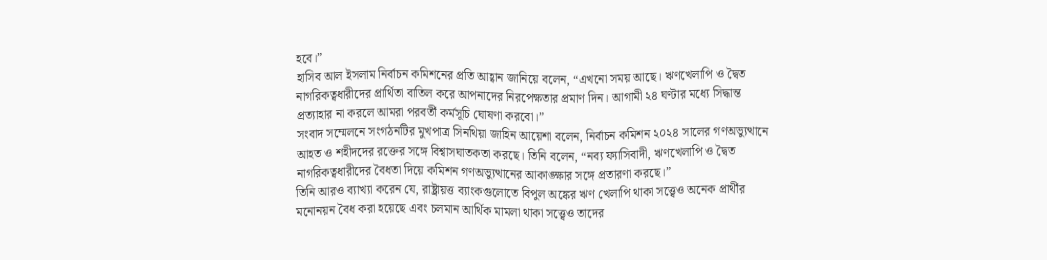হবে।”
হাসিব আল ইসলাম নির্বাচন কমিশনের প্রতি আহ্বান জানিয়ে বলেন, “এখনো সময় আছে। ঋণখেলাপি ও দ্বৈত নাগরিকত্বধারীদের প্রার্থিতা বাতিল করে আপনাদের নিরপেক্ষতার প্রমাণ দিন। আগামী ২৪ ঘণ্টার মধ্যে সিদ্ধান্ত প্রত্যাহার না করলে আমরা পরবর্তী কর্মসূচি ঘোষণা করবো।”
সংবাদ সম্মেলনে সংগঠনটির মুখপাত্র সিনথিয়া জাহিন আয়েশা বলেন, নির্বাচন কমিশন ২০২৪ সালের গণঅভ্যুত্থানে আহত ও শহীদদের রক্তের সঙ্গে বিশ্বাসঘাতকতা করছে। তিনি বলেন, “নব্য ফ্যাসিবাদী, ঋণখেলাপি ও দ্বৈত নাগরিকত্বধারীদের বৈধতা দিয়ে কমিশন গণঅভ্যুত্থানের আকাঙ্ক্ষার সঙ্গে প্রতারণা করছে।”
তিনি আরও ব্যাখ্যা করেন যে, রাষ্ট্রায়ত্ত ব্যাংকগুলোতে বিপুল অঙ্কের ঋণ খেলাপি থাকা সত্ত্বেও অনেক প্রার্থীর মনোনয়ন বৈধ করা হয়েছে এবং চলমান আর্থিক মামলা থাকা সত্ত্বেও তাদের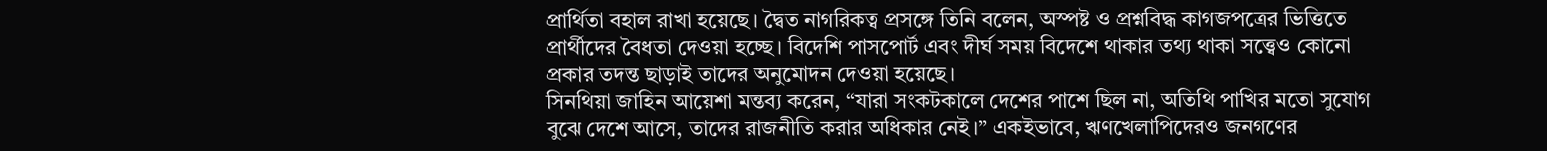প্রার্থিতা বহাল রাখা হয়েছে। দ্বৈত নাগরিকত্ব প্রসঙ্গে তিনি বলেন, অস্পষ্ট ও প্রশ্নবিদ্ধ কাগজপত্রের ভিত্তিতে প্রার্থীদের বৈধতা দেওয়া হচ্ছে। বিদেশি পাসপোর্ট এবং দীর্ঘ সময় বিদেশে থাকার তথ্য থাকা সত্ত্বেও কোনো প্রকার তদন্ত ছাড়াই তাদের অনুমোদন দেওয়া হয়েছে।
সিনথিয়া জাহিন আয়েশা মন্তব্য করেন, “যারা সংকটকালে দেশের পাশে ছিল না, অতিথি পাখির মতো সুযোগ বুঝে দেশে আসে, তাদের রাজনীতি করার অধিকার নেই।” একইভাবে, ঋণখেলাপিদেরও জনগণের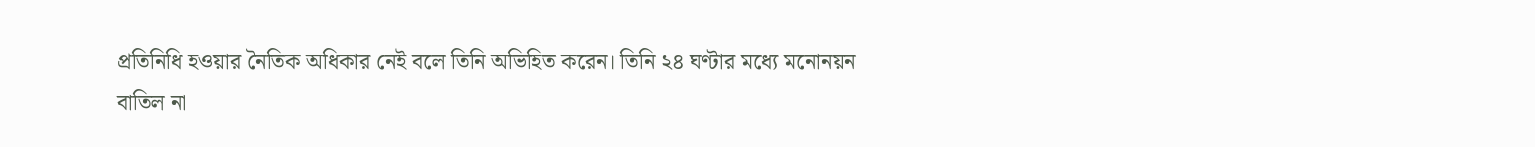প্রতিনিধি হওয়ার নৈতিক অধিকার নেই বলে তিনি অভিহিত করেন। তিনি ২৪ ঘণ্টার মধ্যে মনোনয়ন বাতিল না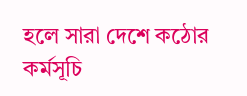হলে সারা দেশে কঠোর কর্মসূচি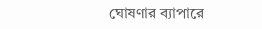ঘোষণার ব্যাপারে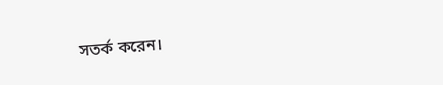সতর্ক করেন।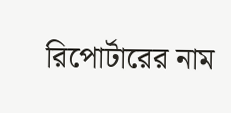রিপোর্টারের নাম